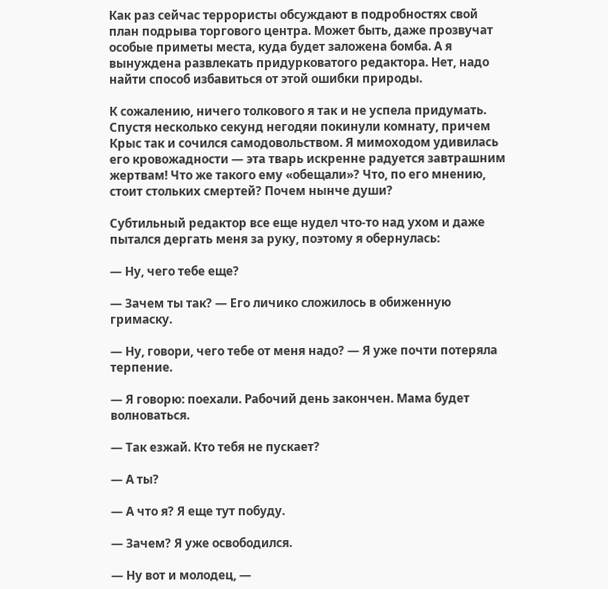Как раз сейчас террористы обсуждают в подробностях свой план подрыва торгового центра. Может быть, даже прозвучат особые приметы места, куда будет заложена бомба. А я вынуждена развлекать придурковатого редактора. Нет, надо найти способ избавиться от этой ошибки природы.

К сожалению, ничего толкового я так и не успела придумать. Спустя несколько секунд негодяи покинули комнату, причем Крыс так и сочился самодовольством. Я мимоходом удивилась его кровожадности — эта тварь искренне радуется завтрашним жертвам! Что же такого ему «обещали»? Что, по его мнению, стоит стольких смертей? Почем нынче души?

Субтильный редактор все еще нудел что-то над ухом и даже пытался дергать меня за руку, поэтому я обернулась:

— Ну, чего тебе еще?

— Зачем ты так? — Его личико сложилось в обиженную гримаску.

— Ну, говори, чего тебе от меня надо? — Я уже почти потеряла терпение.

— Я говорю: поехали. Рабочий день закончен. Мама будет волноваться.

— Так езжай. Кто тебя не пускает?

— А ты?

— А что я? Я еще тут побуду.

— Зачем? Я уже освободился.

— Ну вот и молодец, —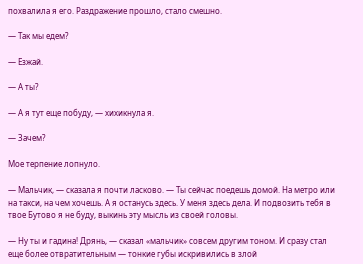похвалила я его. Раздражение прошло, стало смешно.

— Так мы едем?

— Езжай.

— А ты?

— А я тут еще побуду, — хихикнула я.

— Зачем?

Мое терпение лопнуло.

— Мальчик, — сказала я почти ласково. — Ты сейчас поедешь домой. На метро или на такси, на чем хочешь. А я останусь здесь. У меня здесь дела. И подвозить тебя в твое Бутово я не буду, выкинь эту мысль из своей головы.

— Ну ты и гадина! Дрянь, — сказал «мальчик» совсем другим тоном. И сразу стал еще более отвратительным — тонкие губы искривились в злой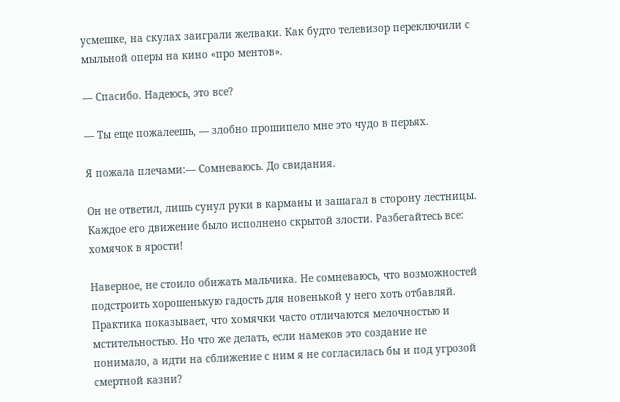усмешке, на скулах заиграли желваки. Как будто телевизор переключили с мыльной оперы на кино «про ментов».

— Спасибо. Надеюсь, это все?

— Ты еще пожалеешь, — злобно прошипело мне это чудо в перьях.

Я пожала плечами:— Сомневаюсь. До свидания.

Он не ответил, лишь сунул руки в карманы и зашагал в сторону лестницы. Каждое его движение было исполнено скрытой злости. Разбегайтесь все: хомячок в ярости!

Наверное, не стоило обижать мальчика. Не сомневаюсь, что возможностей подстроить хорошенькую гадость для новенькой у него хоть отбавляй. Практика показывает, что хомячки часто отличаются мелочностью и мстительностью. Но что же делать, если намеков это создание не понимало, а идти на сближение с ним я не согласилась бы и под угрозой смертной казни?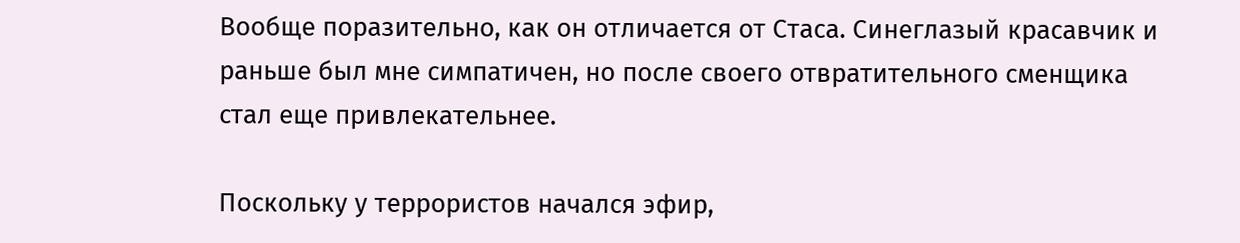Вообще поразительно, как он отличается от Стаса. Синеглазый красавчик и раньше был мне симпатичен, но после своего отвратительного сменщика стал еще привлекательнее.

Поскольку у террористов начался эфир,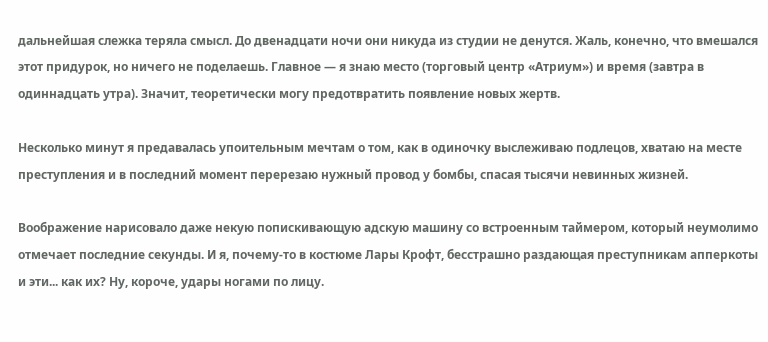дальнейшая слежка теряла смысл. До двенадцати ночи они никуда из студии не денутся. Жаль, конечно, что вмешался этот придурок, но ничего не поделаешь. Главное — я знаю место (торговый центр «Атриум») и время (завтра в одиннадцать утра). Значит, теоретически могу предотвратить появление новых жертв.

Несколько минут я предавалась упоительным мечтам о том, как в одиночку выслеживаю подлецов, хватаю на месте преступления и в последний момент перерезаю нужный провод у бомбы, спасая тысячи невинных жизней.

Воображение нарисовало даже некую попискивающую адскую машину со встроенным таймером, который неумолимо отмечает последние секунды. И я, почему-то в костюме Лары Крофт, бесстрашно раздающая преступникам апперкоты и эти... как их? Ну, короче, удары ногами по лицу.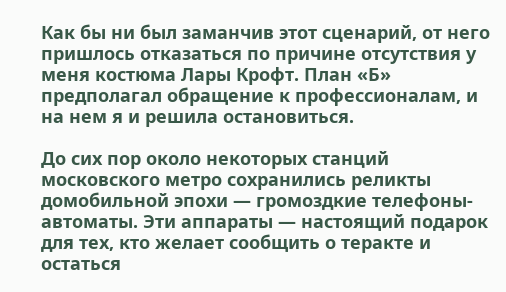Как бы ни был заманчив этот сценарий, от него пришлось отказаться по причине отсутствия у меня костюма Лары Крофт. План «Б» предполагал обращение к профессионалам, и на нем я и решила остановиться.

До сих пор около некоторых станций московского метро сохранились реликты домобильной эпохи — громоздкие телефоны-автоматы. Эти аппараты — настоящий подарок для тех, кто желает сообщить о теракте и остаться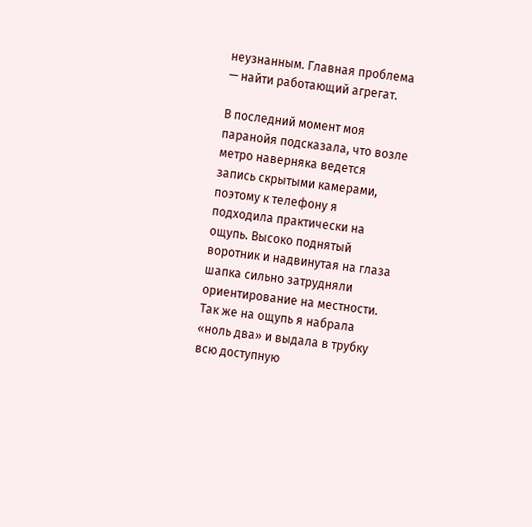неузнанным. Главная проблема — найти работающий агрегат.

В последний момент моя паранойя подсказала, что возле метро наверняка ведется запись скрытыми камерами, поэтому к телефону я подходила практически на ощупь. Высоко поднятый воротник и надвинутая на глаза шапка сильно затрудняли ориентирование на местности. Так же на ощупь я набрала «ноль два» и выдала в трубку всю доступную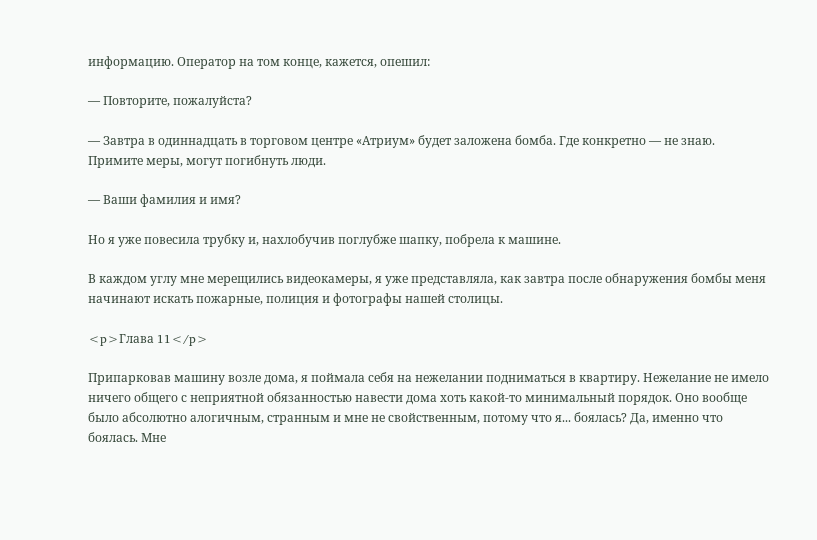информацию. Оператор на том конце, кажется, опешил:

— Повторите, пожалуйста?

— Завтра в одиннадцать в торговом центре «Атриум» будет заложена бомба. Где конкретно — не знаю. Примите меры, могут погибнуть люди.

— Ваши фамилия и имя?

Но я уже повесила трубку и, нахлобучив поглубже шапку, побрела к машине.

В каждом углу мне мерещились видеокамеры, я уже представляла, как завтра после обнаружения бомбы меня начинают искать пожарные, полиция и фотографы нашей столицы.

<p>Глава 11</p>

Припарковав машину возле дома, я поймала себя на нежелании подниматься в квартиру. Нежелание не имело ничего общего с неприятной обязанностью навести дома хоть какой-то минимальный порядок. Оно вообще было абсолютно алогичным, странным и мне не свойственным, потому что я... боялась? Да, именно что боялась. Мне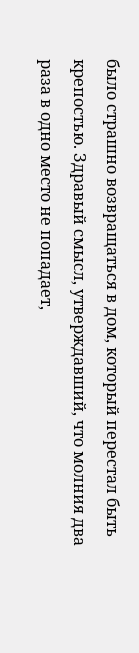было страшно возвращаться в дом, который перестал быть крепостью. Здравый смысл, утверждавший, что молния два раза в одно место не попадает,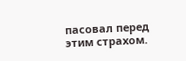пасовал перед этим страхом.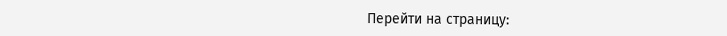Перейти на страницу: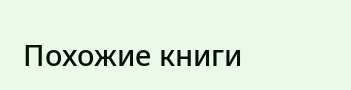Похожие книги